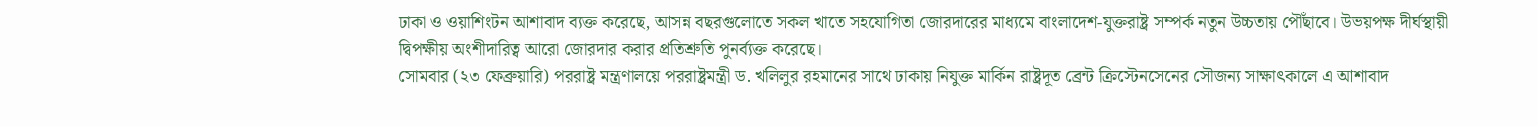ঢাকা ও ওয়াশিংটন আশাবাদ ব্যক্ত করেছে, আসন্ন বছরগুলোতে সকল খাতে সহযোগিতা জোরদারের মাধ্যমে বাংলাদেশ-যুক্তরাষ্ট্র সম্পর্ক নতুন উচ্চতায় পৌঁছাবে। উভয়পক্ষ দীর্ঘস্থায়ী দ্বিপক্ষীয় অংশীদারিত্ব আরো জোরদার করার প্রতিশ্রুতি পুনর্ব্যক্ত করেছে।
সোমবার (২৩ ফেব্রুয়ারি) পররাষ্ট্র মন্ত্রণালয়ে পররাষ্ট্রমন্ত্রী ড. খলিলুর রহমানের সাথে ঢাকায় নিযুক্ত মার্কিন রাষ্ট্রদূত ব্রেন্ট ক্রিস্টেনসেনের সৌজন্য সাক্ষাৎকালে এ আশাবাদ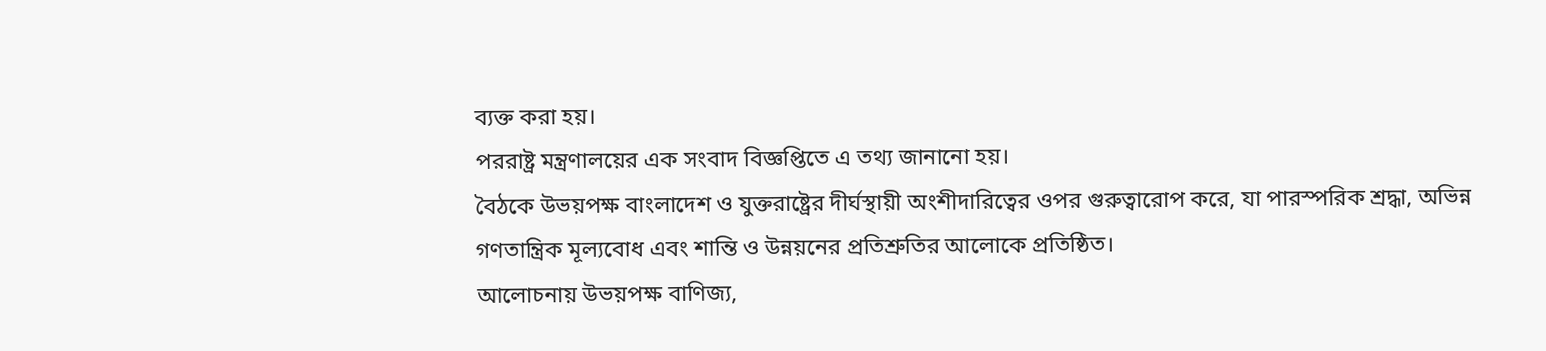ব্যক্ত করা হয়।
পররাষ্ট্র মন্ত্রণালয়ের এক সংবাদ বিজ্ঞপ্তিতে এ তথ্য জানানো হয়।
বৈঠকে উভয়পক্ষ বাংলাদেশ ও যুক্তরাষ্ট্রের দীর্ঘস্থায়ী অংশীদারিত্বের ওপর গুরুত্বারোপ করে, যা পারস্পরিক শ্রদ্ধা, অভিন্ন গণতান্ত্রিক মূল্যবোধ এবং শান্তি ও উন্নয়নের প্রতিশ্রুতির আলোকে প্রতিষ্ঠিত।
আলোচনায় উভয়পক্ষ বাণিজ্য,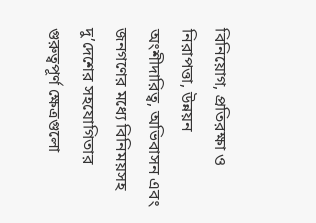বিনিয়োগ, প্রতিরক্ষা ও নিরাপত্তা, উন্নয়ন অংশীদারিত্ব, অভিবাসন এবং জনগণের মধ্যে বিনিময়সহ দু’দেশের সহযোগিতার গুরুত্বপূর্ণ ক্ষেত্রগুলো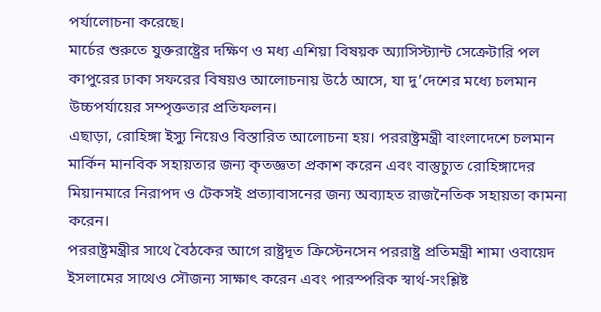পর্যালোচনা করেছে।
মার্চের শুরুতে যুক্তরাষ্ট্রের দক্ষিণ ও মধ্য এশিয়া বিষয়ক অ্যাসিস্ট্যান্ট সেক্রেটারি পল কাপুরের ঢাকা সফরের বিষয়ও আলোচনায় উঠে আসে, যা দু’দেশের মধ্যে চলমান উচ্চপর্যায়ের সম্পৃক্ততার প্রতিফলন।
এছাড়া, রোহিঙ্গা ইস্যু নিয়েও বিস্তারিত আলোচনা হয়। পররাষ্ট্রমন্ত্রী বাংলাদেশে চলমান মার্কিন মানবিক সহায়তার জন্য কৃতজ্ঞতা প্রকাশ করেন এবং বাস্তুচ্যুত রোহিঙ্গাদের মিয়ানমারে নিরাপদ ও টেকসই প্রত্যাবাসনের জন্য অব্যাহত রাজনৈতিক সহায়তা কামনা করেন।
পররাষ্ট্রমন্ত্রীর সাথে বৈঠকের আগে রাষ্ট্রদূত ক্রিস্টেনসেন পররাষ্ট্র প্রতিমন্ত্রী শামা ওবায়েদ ইসলামের সাথেও সৌজন্য সাক্ষাৎ করেন এবং পারস্পরিক স্বার্থ-সংশ্লিষ্ট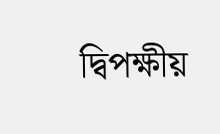দ্বিপক্ষীয়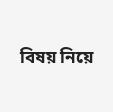বিষয় নিয়ে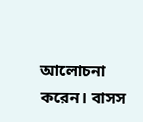আলোচনা করেন। বাসস